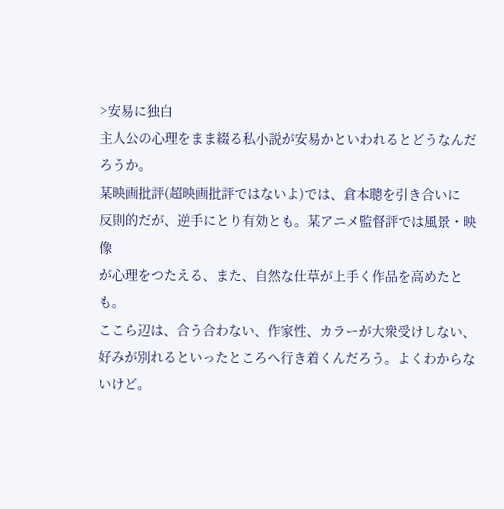>安易に独白
主人公の心理をまま綴る私小説が安易かといわれるとどうなんだろうか。
某映画批評(超映画批評ではないよ)では、倉本聰を引き合いに
反則的だが、逆手にとり有効とも。某アニメ監督評では風景・映像
が心理をつたえる、また、自然な仕草が上手く作品を高めたとも。
ここら辺は、合う合わない、作家性、カラーが大衆受けしない、
好みが別れるといったところへ行き着くんだろう。よくわからないけど。